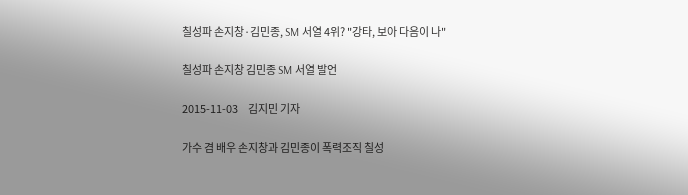칠성파 손지창·김민종, SM 서열 4위? "강타, 보아 다음이 나"

칠성파 손지창 김민종 SM 서열 발언

2015-11-03     김지민 기자

가수 겸 배우 손지창과 김민종이 폭력조직 칠성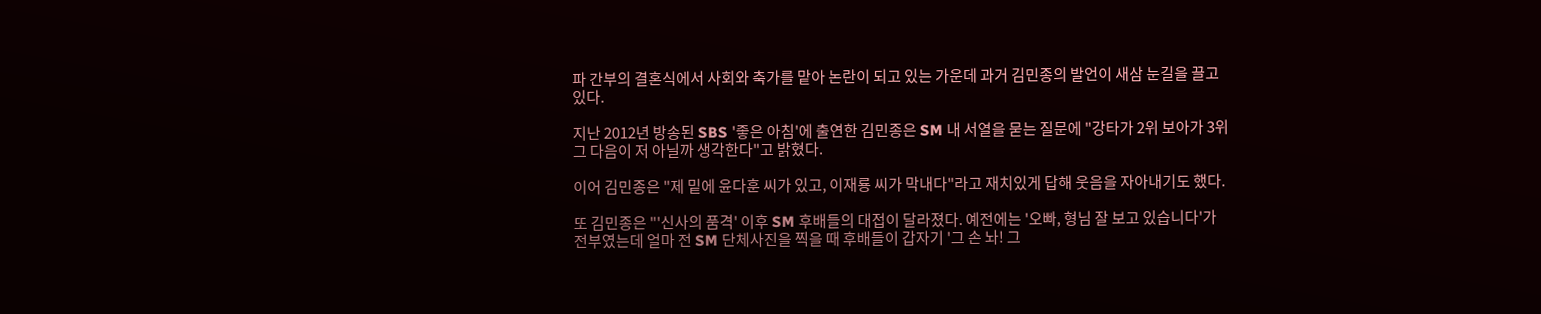파 간부의 결혼식에서 사회와 축가를 맡아 논란이 되고 있는 가운데 과거 김민종의 발언이 새삼 눈길을 끌고 있다.

지난 2012년 방송된 SBS '좋은 아침'에 출연한 김민종은 SM 내 서열을 묻는 질문에 "강타가 2위 보아가 3위 그 다음이 저 아닐까 생각한다"고 밝혔다.

이어 김민종은 "제 밑에 윤다훈 씨가 있고, 이재룡 씨가 막내다"라고 재치있게 답해 웃음을 자아내기도 했다.

또 김민종은 "'신사의 품격' 이후 SM 후배들의 대접이 달라졌다. 예전에는 '오빠, 형님 잘 보고 있습니다'가 전부였는데 얼마 전 SM 단체사진을 찍을 때 후배들이 갑자기 '그 손 놔! 그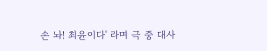손 놔! 최윤이다' 라며 극 중 대사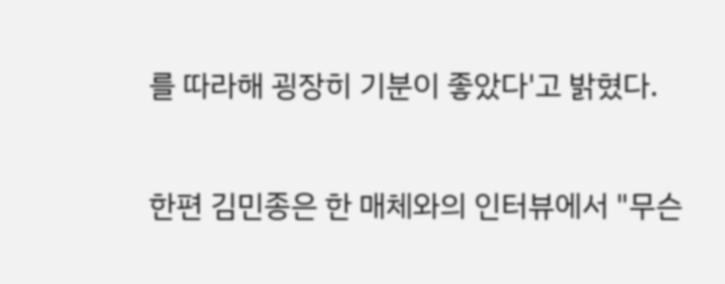를 따라해 굉장히 기분이 좋았다'고 밝혔다.

한편 김민종은 한 매체와의 인터뷰에서 "무슨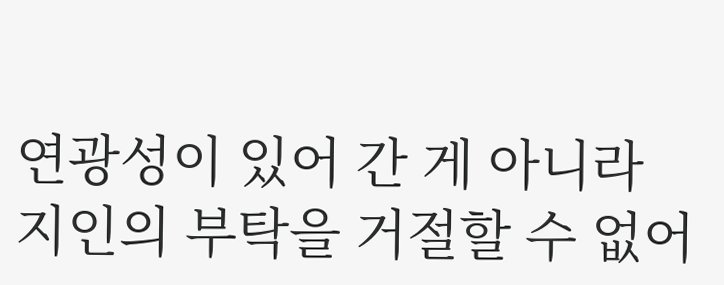연광성이 있어 간 게 아니라 지인의 부탁을 거절할 수 없어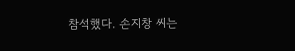참석했다. 손지창 씨는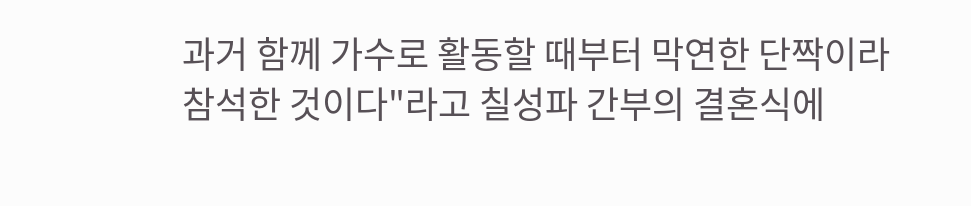과거 함께 가수로 활동할 때부터 막연한 단짝이라 참석한 것이다"라고 칠성파 간부의 결혼식에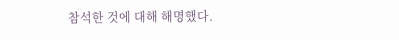참석한 것에 대해 해명했다.